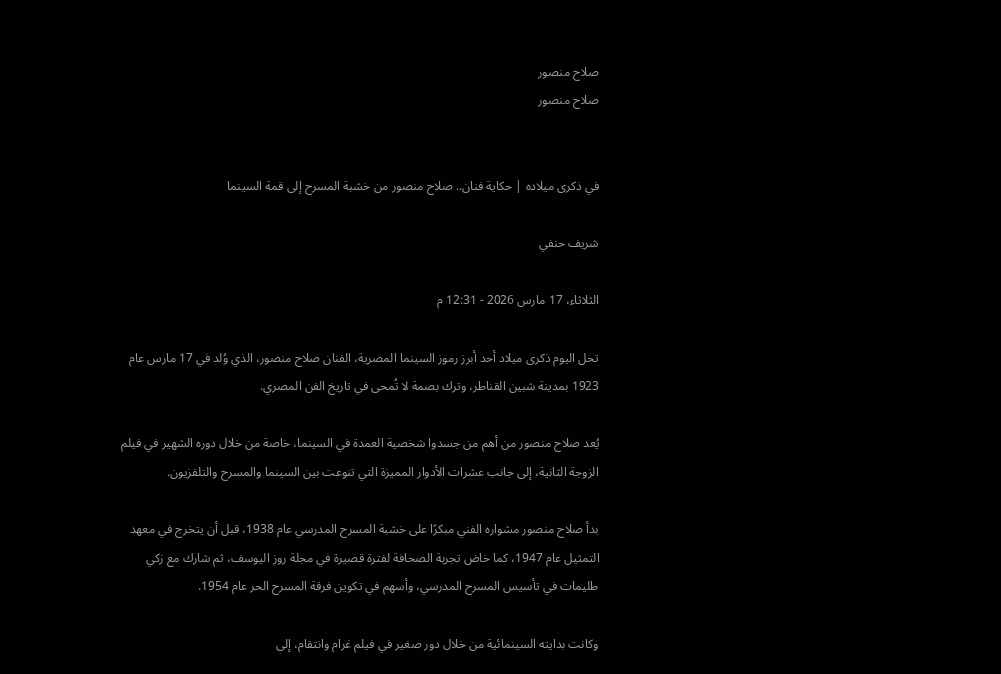صلاح منصور
صلاح منصور


في ذكرى ميلاده | حكاية فنان.. صلاح منصور من خشبة المسرح إلى قمة السينما

شريف حنفي

الثلاثاء، 17 مارس 2026 - 12:31 م

تحل اليوم ذكرى ميلاد أحد أبرز رموز السينما المصرية، الفنان صلاح منصور، الذي وُلد في 17 مارس عام 1923 بمدينة شبين القناطر، وترك بصمة لا تُمحى في تاريخ الفن المصري.

يُعد صلاح منصور من أهم من جسدوا شخصية العمدة في السينما، خاصة من خلال دوره الشهير في فيلم الزوجة الثانية، إلى جانب عشرات الأدوار المميزة التي تنوعت بين السينما والمسرح والتلفزيون.

بدأ صلاح منصور مشواره الفني مبكرًا على خشبة المسرح المدرسي عام 1938، قبل أن يتخرج في معهد التمثيل عام 1947، كما خاض تجربة الصحافة لفترة قصيرة في مجلة روز اليوسف، ثم شارك مع زكي طليمات في تأسيس المسرح المدرسي، وأسهم في تكوين فرقة المسرح الحر عام 1954.

وكانت بدايته السينمائية من خلال دور صغير في فيلم غرام وانتقام، إلى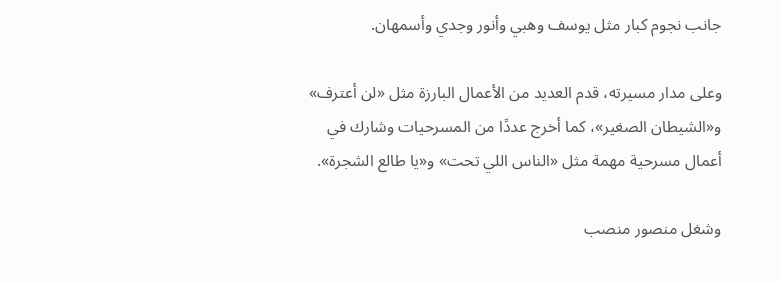جانب نجوم كبار مثل يوسف وهبي وأنور وجدي وأسمهان.

وعلى مدار مسيرته، قدم العديد من الأعمال البارزة مثل «لن أعترف» و«الشيطان الصغير»، كما أخرج عددًا من المسرحيات وشارك في أعمال مسرحية مهمة مثل «الناس اللي تحت» و«يا طالع الشجرة».

وشغل منصور منصب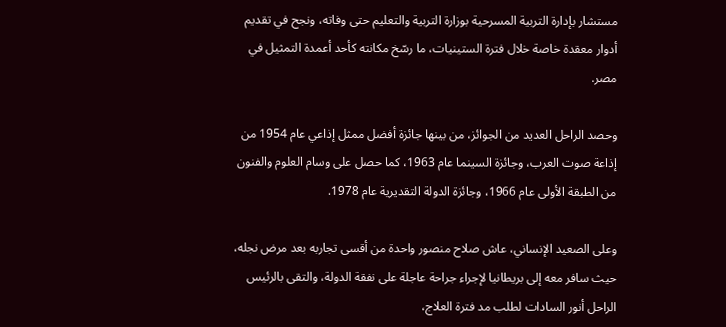مستشار بإدارة التربية المسرحية بوزارة التربية والتعليم حتى وفاته، ونجح في تقديم أدوار معقدة خاصة خلال فترة الستينيات، ما رسّخ مكانته كأحد أعمدة التمثيل في مصر.

وحصد الراحل العديد من الجوائز، من بينها جائزة أفضل ممثل إذاعي عام 1954 من إذاعة صوت العرب، وجائزة السينما عام 1963، كما حصل على وسام العلوم والفنون من الطبقة الأولى عام 1966، وجائزة الدولة التقديرية عام 1978.

وعلى الصعيد الإنساني، عاش صلاح منصور واحدة من أقسى تجاربه بعد مرض نجله، حيث سافر معه إلى بريطانيا لإجراء جراحة عاجلة على نفقة الدولة، والتقى بالرئيس الراحل أنور السادات لطلب مد فترة العلاج،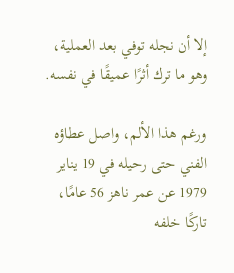إلا أن نجله توفي بعد العملية، وهو ما ترك أثرًا عميقًا في نفسه.

ورغم هذا الألم، واصل عطاؤه الفني حتى رحيله في 19 يناير 1979 عن عمر ناهز 56 عامًا، تاركًا خلفه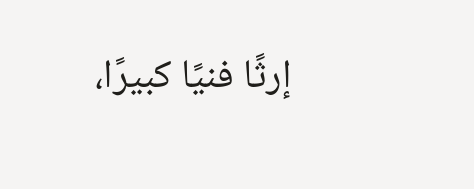إرثًا فنيًا كبيرًا،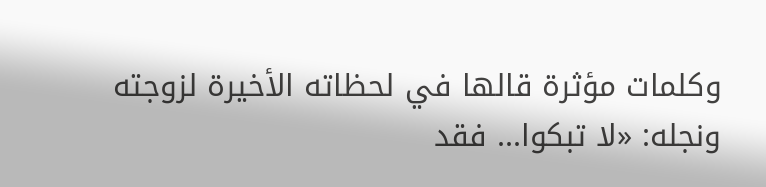وكلمات مؤثرة قالها في لحظاته الأخيرة لزوجته ونجله: «لا تبكوا... فقد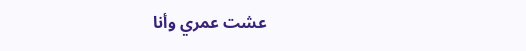عشت عمري وأنا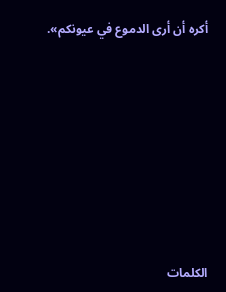أكره أن أرى الدموع في عيونكم».










الكلمات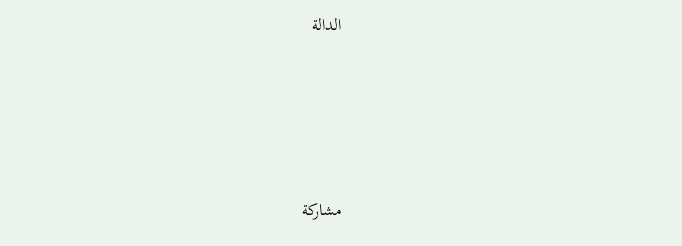الدالة







مشاركة